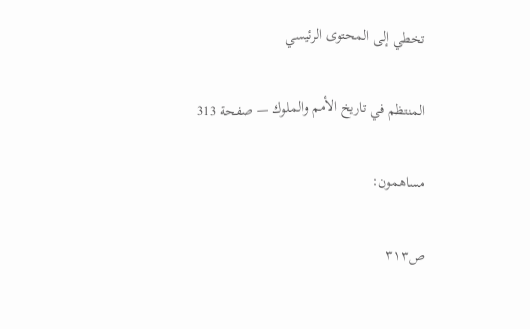تخطي إلى المحتوى الرئيسي

المنتظم في تاريخ الأمم والملوك — صفحة 313

مساهمون:

ص٣١٣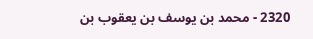2320 - محمد بن يوسف بن يعقوب بن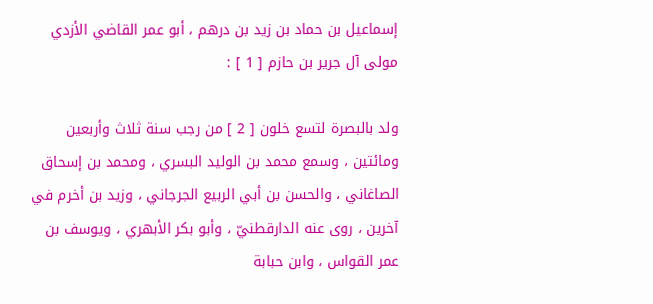إسماعيل بن حماد بن زيد بن درهم ، أبو عمر القاضي الأزدي مولى آل جرير بن حازم [ 1 ] :

ولد بالبصرة لتسع خلون [ 2 ] من رجب سنة ثلاث وأربعين ومائتين ، وسمع محمد بن الوليد البسري ، ومحمد بن إسحاق الصاغاني ، والحسن بن أبي الربيع الجرجاني ، وزيد بن أخرم في آخرين ، روى عنه الدارقطنيّ ، وأبو بكر الأبهري ، ويوسف بن عمر القواس ، وابن حبابة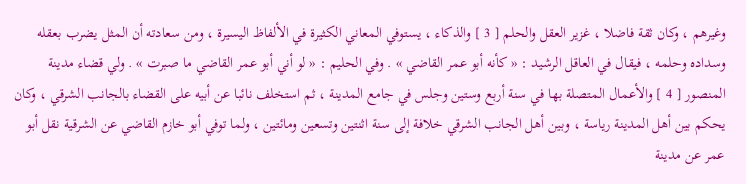وغيرهم ، وكان ثقة فاضلا ، غزير العقل والحلم [ 3 ] والذكاء ، يستوفي المعاني الكثيرة في الألفاظ اليسيرة ، ومن سعادته أن المثل يضرب بعقله وسداده وحلمه ، فيقال في العاقل الرشيد : « كأنه أبو عمر القاضي » . وفي الحليم : « لو أني أبو عمر القاضي ما صبرت » . ولي قضاء مدينة المنصور [ 4 ] والأعمال المتصلة بها في سنة أربع وستين وجلس في جامع المدينة ، ثم استخلف نائبا عن أبيه على القضاء بالجانب الشرقي ، وكان يحكم بين أهل المدينة رياسة ، وبين أهل الجانب الشرقي خلافة إلى سنة اثنتين وتسعين ومائتين ، ولما توفي أبو خازم القاضي عن الشرقية نقل أبو عمر عن مدينة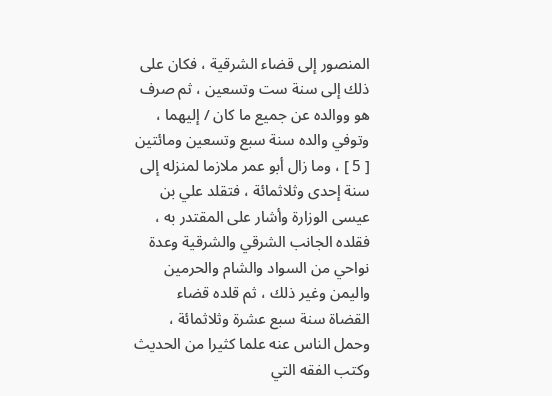المنصور إلى قضاء الشرقية ، فكان على ذلك إلى سنة ست وتسعين ، ثم صرف هو ووالده عن جميع ما كان / إليهما ، وتوفي والده سنة سبع وتسعين ومائتين [ 5 ] ، وما زال أبو عمر ملازما لمنزله إلى سنة إحدى وثلاثمائة ، فتقلد علي بن عيسى الوزارة وأشار على المقتدر به ، فقلده الجانب الشرقي والشرقية وعدة نواحي من السواد والشام والحرمين واليمن وغير ذلك ، ثم قلده قضاء القضاة سنة سبع عشرة وثلاثمائة ، وحمل الناس عنه علما كثيرا من الحديث وكتب الفقه التي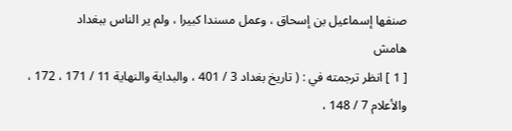صنفها إسماعيل بن إسحاق ، وعمل مسندا كبيرا ، ولم ير الناس ببغداد
هامش
[ 1 ] انظر ترجمته في : ( تاريخ بغداد 3 / 401 ، والبداية والنهاية 11 / 171 ، 172 ، والأعلام 7 / 148 ،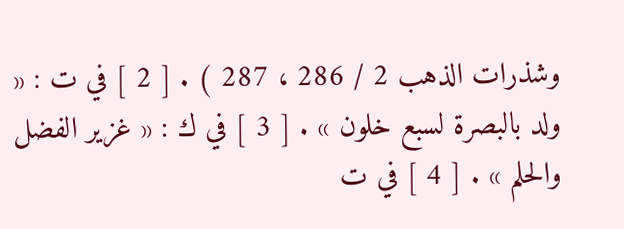وشذرات الذهب 2 / 286 ، 287 ) . [ 2 ] في ت : « ولد بالبصرة لسبع خلون » . [ 3 ] في ك : « غزير الفضل والحلم » . [ 4 ] في ت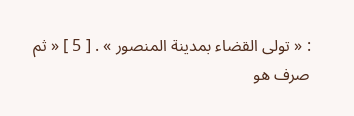: « تولى القضاء بمدينة المنصور » . [ 5 ] « ثم صرف هو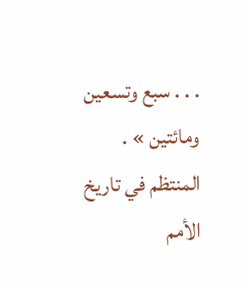. . . سبع وتسعين ومائتين » .
المنتظم في تاريخ الأمم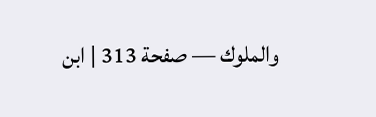والملوك — صفحة 313 | ابن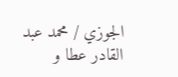الجوزي / محمد عبد القادر عطا و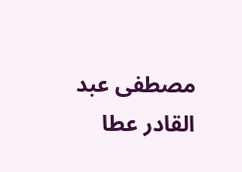مصطفى عبد القادر عطا